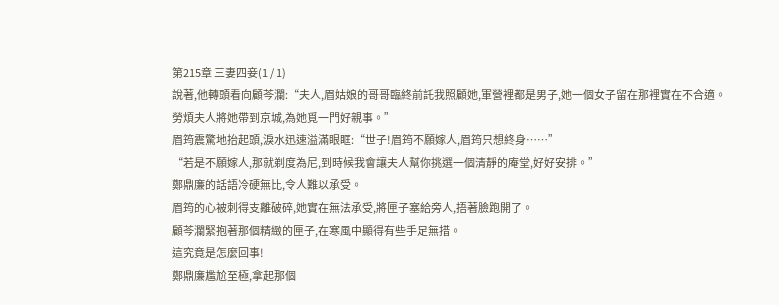第215章 三妻四妾(1 / 1)
說著,他轉頭看向顧芩瀾:“夫人,眉姑娘的哥哥臨終前託我照顧她,軍營裡都是男子,她一個女子留在那裡實在不合適。勞煩夫人將她帶到京城,為她覓一門好親事。”
眉筠震驚地抬起頭,淚水迅速溢滿眼眶:“世子!眉筠不願嫁人,眉筠只想終身……”
“若是不願嫁人,那就剃度為尼,到時候我會讓夫人幫你挑選一個清靜的庵堂,好好安排。”
鄭鼎廉的話語冷硬無比,令人難以承受。
眉筠的心被刺得支離破碎,她實在無法承受,將匣子塞給旁人,捂著臉跑開了。
顧芩瀾緊抱著那個精緻的匣子,在寒風中顯得有些手足無措。
這究竟是怎麼回事!
鄭鼎廉尷尬至極,拿起那個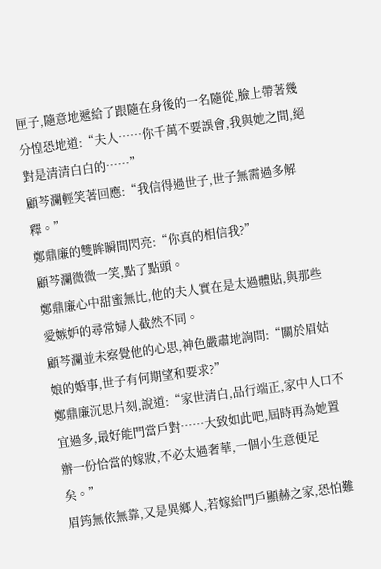匣子,隨意地遞給了跟隨在身後的一名隨從,臉上帶著幾分惶恐地道:“夫人……你千萬不要誤會,我與她之間,絕對是清清白白的……”
顧芩瀾輕笑著回應:“我信得過世子,世子無需過多解釋。”
鄭鼎廉的雙眸瞬間閃亮:“你真的相信我?”
顧芩瀾微微一笑,點了點頭。
鄭鼎廉心中甜蜜無比,他的夫人實在是太過體貼,與那些愛嫉妒的尋常婦人截然不同。
顧芩瀾並未察覺他的心思,神色嚴肅地詢問:“關於眉姑娘的婚事,世子有何期望和要求?”
鄭鼎廉沉思片刻,說道:“家世清白,品行端正,家中人口不宜過多,最好能門當戶對……大致如此吧,屆時再為她置辦一份恰當的嫁妝,不必太過奢華,一個小生意便足矣。”
眉筠無依無靠,又是異鄉人,若嫁給門戶顯赫之家,恐怕難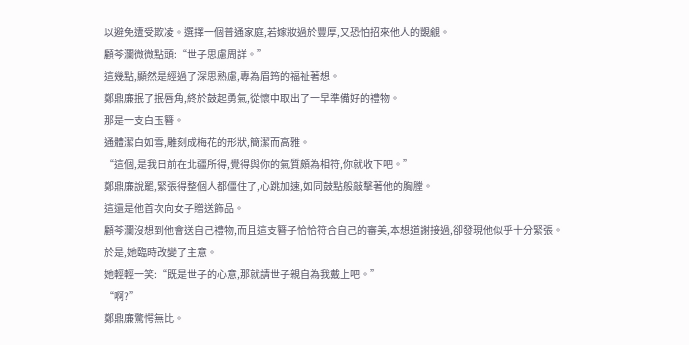以避免遭受欺凌。選擇一個普通家庭,若嫁妝過於豐厚,又恐怕招來他人的覬覦。
顧芩瀾微微點頭:“世子思慮周詳。”
這幾點,顯然是經過了深思熟慮,專為眉筠的福祉著想。
鄭鼎廉抿了抿唇角,終於鼓起勇氣,從懷中取出了一早準備好的禮物。
那是一支白玉簪。
通體潔白如雪,雕刻成梅花的形狀,簡潔而高雅。
“這個,是我日前在北疆所得,覺得與你的氣質頗為相符,你就收下吧。”
鄭鼎廉說罷,緊張得整個人都僵住了,心跳加速,如同鼓點般敲擊著他的胸膛。
這還是他首次向女子贈送飾品。
顧芩瀾沒想到他會送自己禮物,而且這支簪子恰恰符合自己的審美,本想道謝接過,卻發現他似乎十分緊張。
於是,她臨時改變了主意。
她輕輕一笑:“既是世子的心意,那就請世子親自為我戴上吧。”
“啊?”
鄭鼎廉驚愕無比。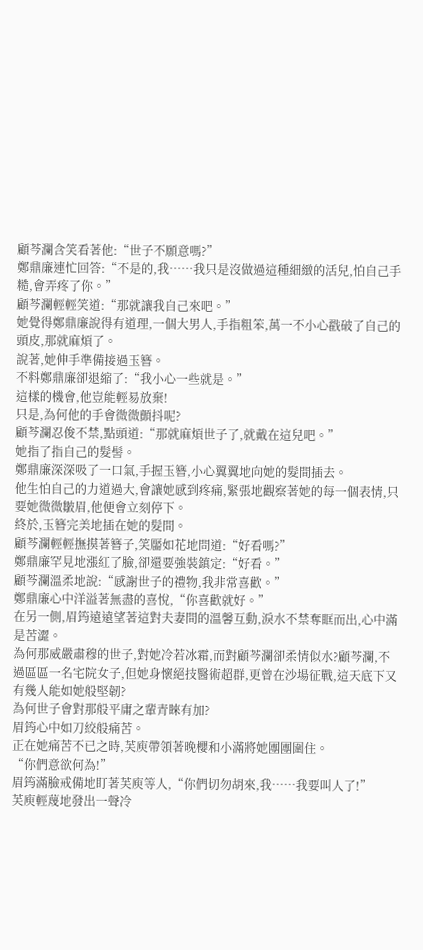顧芩瀾含笑看著他:“世子不願意嗎?”
鄭鼎廉連忙回答:“不是的,我……我只是沒做過這種細緻的活兒,怕自己手糙,會弄疼了你。”
顧芩瀾輕輕笑道:“那就讓我自己來吧。”
她覺得鄭鼎廉說得有道理,一個大男人,手指粗笨,萬一不小心戳破了自己的頭皮,那就麻煩了。
說著,她伸手準備接過玉簪。
不料鄭鼎廉卻退縮了:“我小心一些就是。”
這樣的機會,他豈能輕易放棄!
只是,為何他的手會微微顫抖呢?
顧芩瀾忍俊不禁,點頭道:“那就麻煩世子了,就戴在這兒吧。”
她指了指自己的髮髻。
鄭鼎廉深深吸了一口氣,手握玉簪,小心翼翼地向她的髮間插去。
他生怕自己的力道過大,會讓她感到疼痛,緊張地觀察著她的每一個表情,只要她微微皺眉,他便會立刻停下。
終於,玉簪完美地插在她的髮間。
顧芩瀾輕輕撫摸著簪子,笑靨如花地問道:“好看嗎?”
鄭鼎廉罕見地漲紅了臉,卻還要強裝鎮定:“好看。”
顧芩瀾溫柔地說:“感謝世子的禮物,我非常喜歡。”
鄭鼎廉心中洋溢著無盡的喜悅,“你喜歡就好。”
在另一側,眉筠遠遠望著這對夫妻間的溫馨互動,淚水不禁奪眶而出,心中滿是苦澀。
為何那威嚴肅穆的世子,對她冷若冰霜,而對顧芩瀾卻柔情似水?顧芩瀾,不過區區一名宅院女子,但她身懷絕技醫術超群,更曾在沙場征戰,這天底下又有幾人能如她般堅韌?
為何世子會對那般平庸之輩青睞有加?
眉筠心中如刀絞般痛苦。
正在她痛苦不已之時,芙庾帶領著晚櫻和小滿將她團團圍住。
“你們意欲何為!”
眉筠滿臉戒備地盯著芙庾等人,“你們切勿胡來,我……我要叫人了!”
芙庾輕蔑地發出一聲冷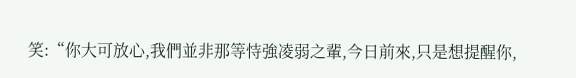笑:“你大可放心,我們並非那等恃強凌弱之輩,今日前來,只是想提醒你,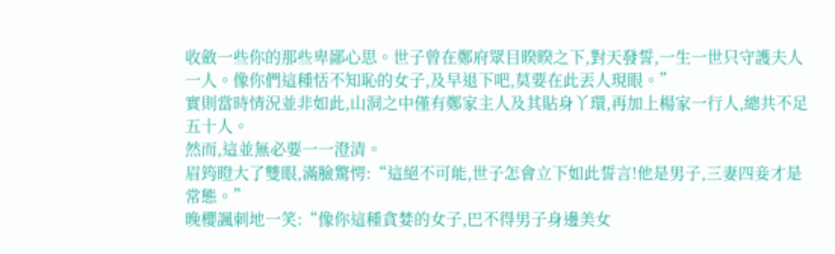收斂一些你的那些卑鄙心思。世子曾在鄭府眾目睽睽之下,對天發誓,一生一世只守護夫人一人。像你們這種恬不知恥的女子,及早退下吧,莫要在此丟人現眼。”
實則當時情況並非如此,山洞之中僅有鄭家主人及其貼身丫環,再加上楊家一行人,總共不足五十人。
然而,這並無必要一一澄清。
眉筠瞪大了雙眼,滿臉驚愕:“這絕不可能,世子怎會立下如此誓言!他是男子,三妻四妾才是常態。”
晚櫻諷刺地一笑:“像你這種貪婪的女子,巴不得男子身邊美女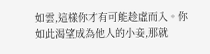如雲,這樣你才有可能趁虛而入。你如此渴望成為他人的小妾,那就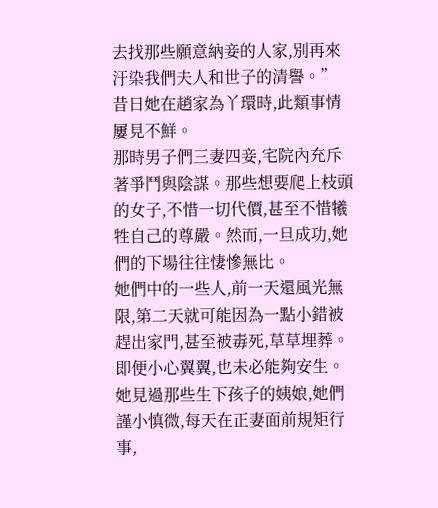去找那些願意納妾的人家,別再來汙染我們夫人和世子的清譽。”
昔日她在趙家為丫環時,此類事情屢見不鮮。
那時男子們三妻四妾,宅院內充斥著爭鬥與陰謀。那些想要爬上枝頭的女子,不惜一切代價,甚至不惜犧牲自己的尊嚴。然而,一旦成功,她們的下場往往悽慘無比。
她們中的一些人,前一天還風光無限,第二天就可能因為一點小錯被趕出家門,甚至被毒死,草草埋葬。
即便小心翼翼,也未必能夠安生。她見過那些生下孩子的姨娘,她們謹小慎微,每天在正妻面前規矩行事,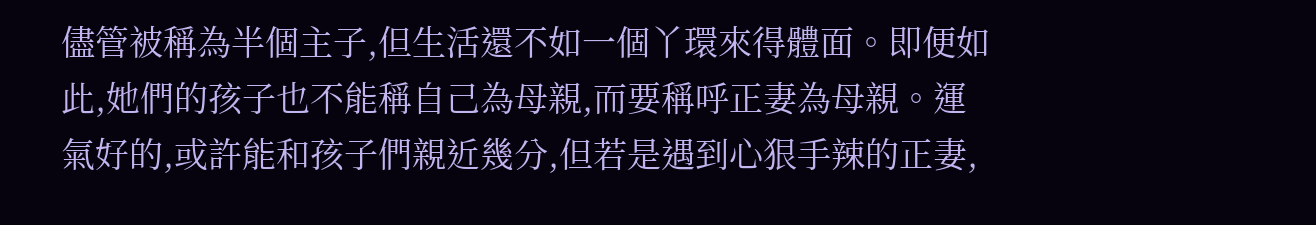儘管被稱為半個主子,但生活還不如一個丫環來得體面。即便如此,她們的孩子也不能稱自己為母親,而要稱呼正妻為母親。運氣好的,或許能和孩子們親近幾分,但若是遇到心狠手辣的正妻,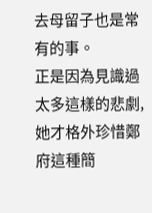去母留子也是常有的事。
正是因為見識過太多這樣的悲劇,她才格外珍惜鄭府這種簡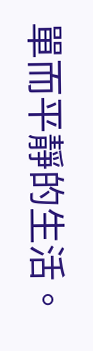單而平靜的生活。